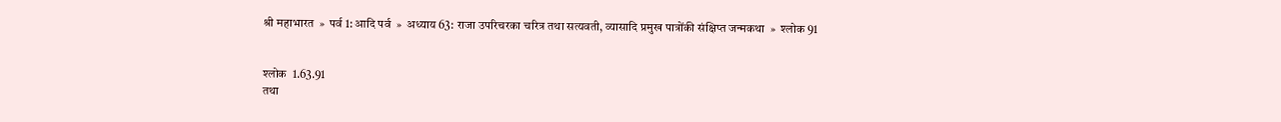श्री महाभारत  »  पर्व 1: आदि पर्व  »  अध्याय 63: राजा उपरिचरका चरित्र तथा सत्यवती, व्यासादि प्रमुख पात्रोंकी संक्षिप्त जन्मकथा  »  श्लोक 91


श्लोक  1.63.91
तथा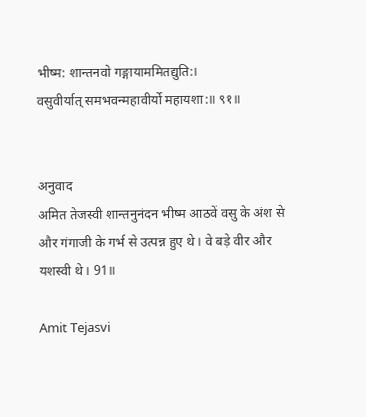भीष्म: शान्तनवो गङ्गायाममितद्युति:।
वसुवीर्यात् समभवन्महावीर्यो महायशा:॥ ९१॥


अनुवाद
अमित तेजस्वी शान्तनुनंदन भीष्म आठवें वसु के अंश से और गंगाजी के गर्भ से उत्पन्न हुए थे। वे बड़े वीर और यशस्वी थे। 91॥

Amit Tejasvi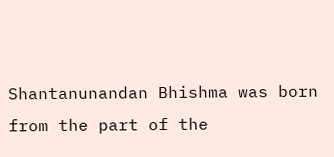Shantanunandan Bhishma was born from the part of the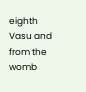eighth Vasu and from the womb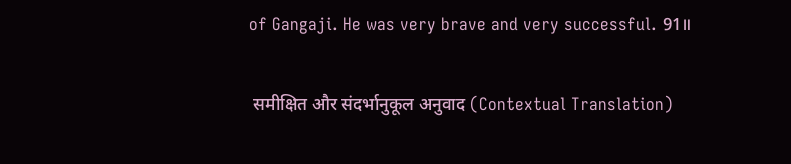of Gangaji. He was very brave and very successful. 91॥

 समीक्षित और संदर्भानुकूल अनुवाद (Contextual Translation)